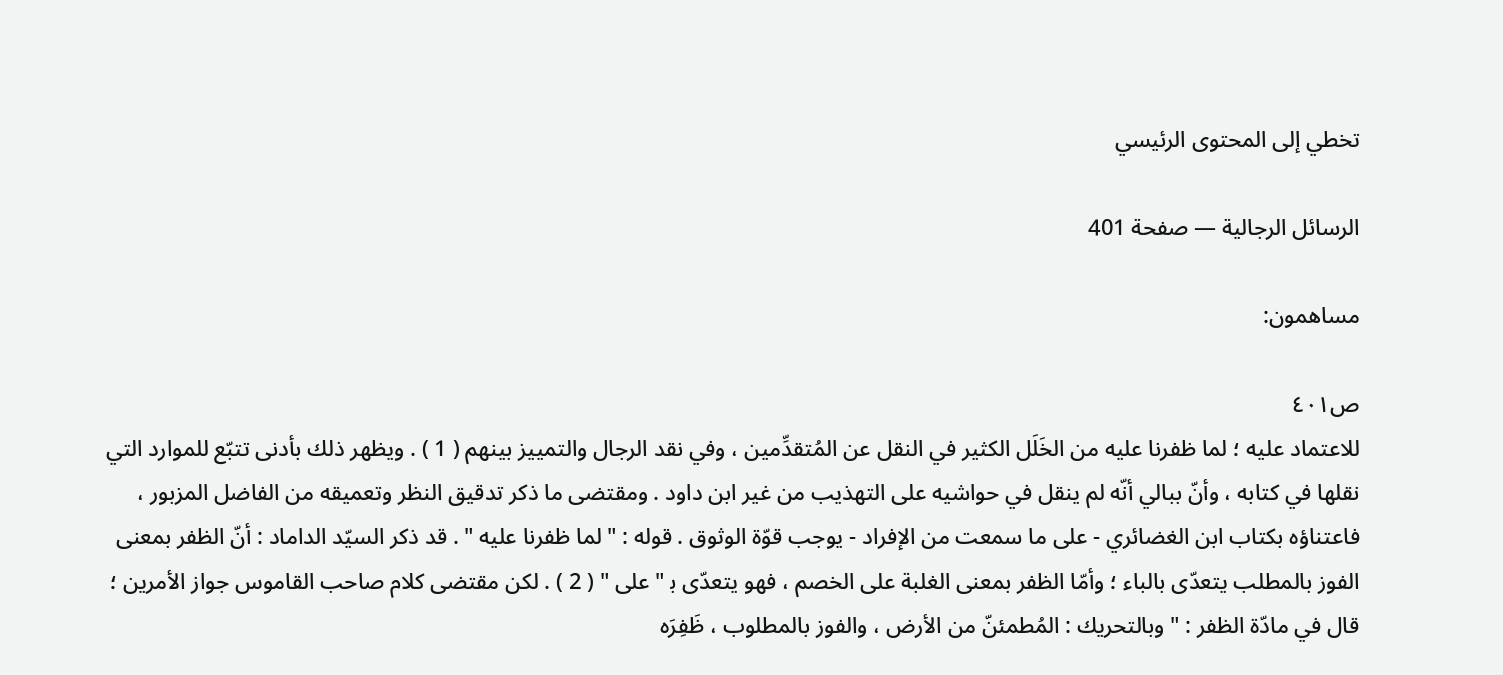تخطي إلى المحتوى الرئيسي

الرسائل الرجالية — صفحة 401

مساهمون:

ص٤٠١
للاعتماد عليه ؛ لما ظفرنا عليه من الخَلَل الكثير في النقل عن المُتقدِّمين ، وفي نقد الرجال والتمييز بينهم ( 1 ) . ويظهر ذلك بأدنى تتبّع للموارد التي نقلها في كتابه ، وأنّ ببالي أنّه لم ينقل في حواشيه على التهذيب من غير ابن داود . ومقتضى ما ذكر تدقيق النظر وتعميقه من الفاضل المزبور ، فاعتناؤه بكتاب ابن الغضائري - على ما سمعت من الإفراد - يوجب قوّة الوثوق . قوله : " لما ظفرنا عليه " . قد ذكر السيّد الداماد : أنّ الظفر بمعنى الفوز بالمطلب يتعدّى بالباء ؛ وأمّا الظفر بمعنى الغلبة على الخصم ، فهو يتعدّى ب‍ " على " ( 2 ) . لكن مقتضى كلام صاحب القاموس جواز الأمرين ؛ قال في مادّة الظفر : " وبالتحريك : المُطمئنّ من الأرض ، والفوز بالمطلوب ، ظَفِرَه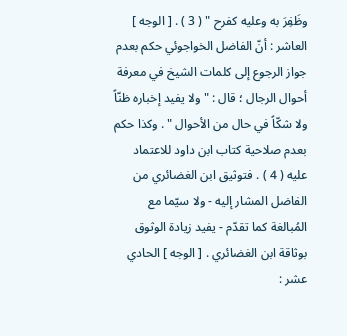وظَفِرَ به وعليه كفرح " ( 3 ) . [ الوجه ] العاشر : أنّ الفاضل الخواجوئي حكم بعدم جواز الرجوع إلى كلمات الشيخ في معرفة أحوال الرجال ؛ قال : " ولا يفيد إخباره ظنّاً ولا شكّاً في حال من الأحوال " . وكذا حكم بعدم صلاحية كتاب ابن داود للاعتماد عليه ( 4 ) . فتوثيق ابن الغضائري من الفاضل المشار إليه - ولا سيّما مع المُبالغة كما تقدّم - يفيد زيادة الوثوق بوثاقة ابن الغضائري . [ الوجه ] الحادي عشر :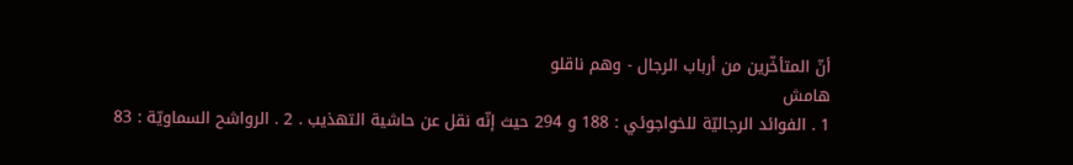أنّ المتأخّرين من أرباب الرجال - وهم ناقلو
هامش
1 . الفوائد الرجاليّة للخواجوئي : 188 و 294 حيث إنّه نقل عن حاشية التهذيب . 2 . الرواشح السماويّة : 83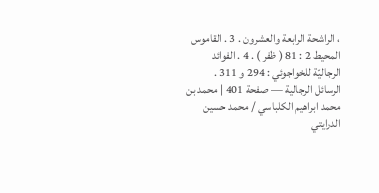، الراشحة الرابعة والعشرون . 3 . القاموس المحيط 2 : 81 ( ظفر ) . 4 . الفوائد الرجاليّة للخواجوئي : 294 و 311 .
الرسائل الرجالية — صفحة 401 | محمد بن محمد ابراهيم الكلباسي / محمد حسين الدرايتي